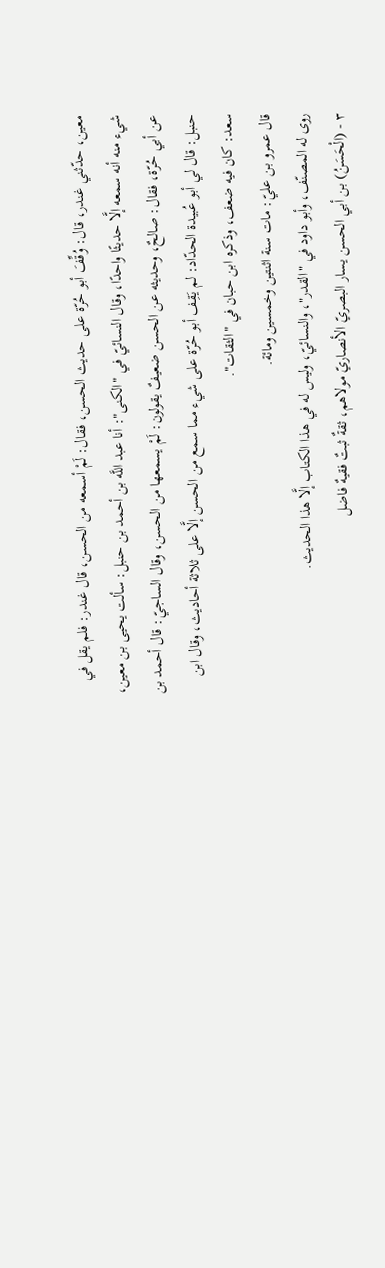معين، حدّثني غندر، قال: وُقِّفَ أبو حُرّة على حديث الحسن، فقال: لَمْ أسمعه من الحسن، قال غندر: فلم يقل في شيء منه أنه سمعه إلَّا حديثًا واحدًا، وقال النسائيّ في "الكنى": أنا عبد اللَّه بن أحمد بن حنبل: سألت يحيى بن معين، عن أبي حُرّة، فقال: صالحٌ، وحديثه عن الحسن ضعيفٌ يقولون: لَمْ يسمعها من الحسن، وقال الساجيّ: قال أحمد بن حنبل: قال لي أبو عُبيدة الحدّاد: لم يَقِف أبو حُرّة على شيء مما سمع من الحسن إلَّا على ثلاثة أحاديث، وقال ابن سعد: كان فيه ضعف، وذكره ابن حبان في "الثقات".
قال عمرو بن عليّ: مات سنة اثنتين وخمسين ومائة.
روى له المصنّف، وأبو داود في "القدر"، والنسائيّ، وليس له في هذا الكتاب إلَّا هذا الحديث.
٣ - (الْحَسَنُ) بن أبي الحسن يسار البصريّ الأنصاريّ مولاهم، ثقةٌ ثبتٌ فقيهٌ فاضل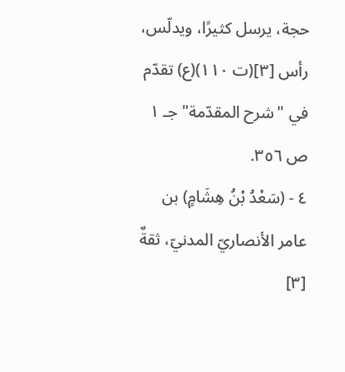حجة، يرسل كثيرًا، ويدلّس، رأس [٣](ت ١١٠)(ع) تقدّم في "شرح المقدّمة" جـ ١ ص ٣٥٦.
٤ - (سَعْدُ بْنُ هِشَامٍ) بن عامر الأنصاريّ المدنيّ، ثقةٌ [٣]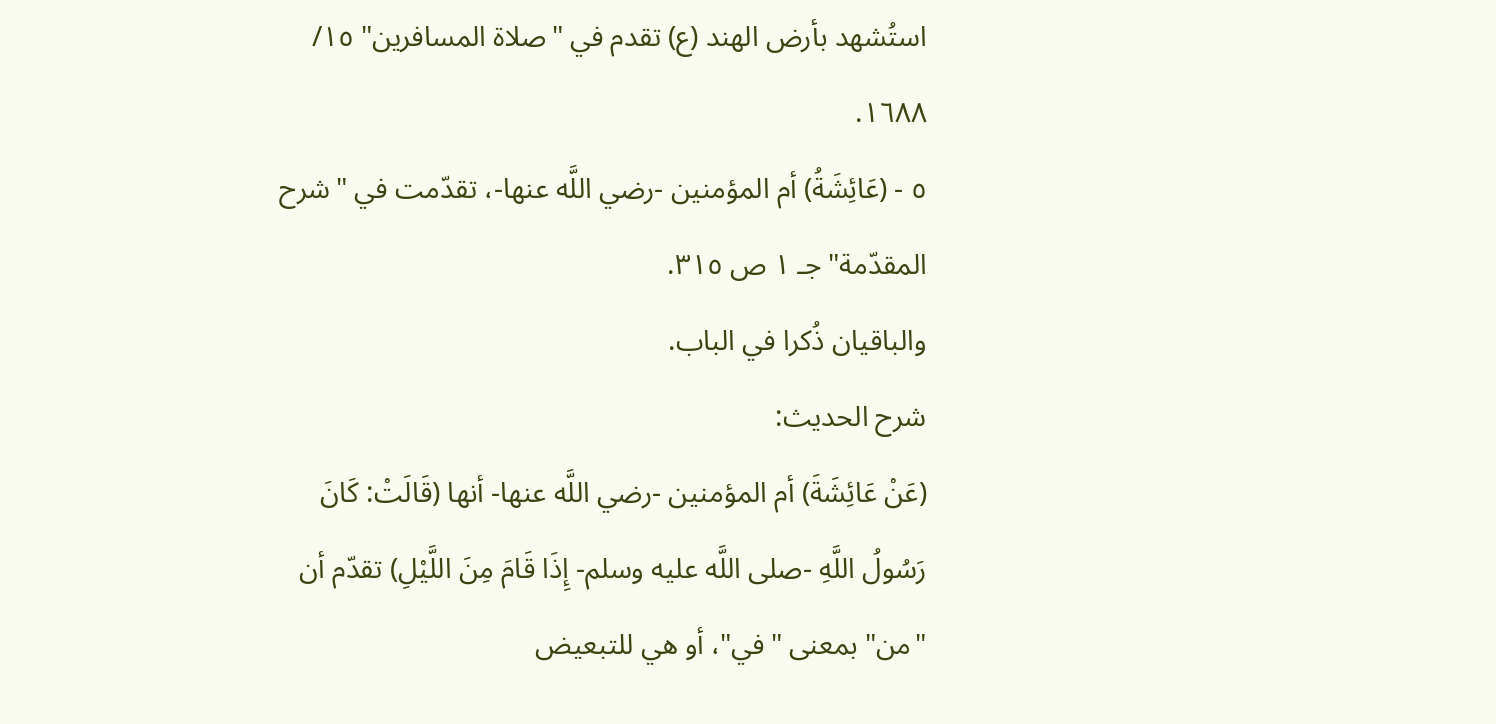استُشهد بأرض الهند (ع) تقدم في "صلاة المسافرين" ١٥/ ١٦٨٨.
٥ - (عَائِشَةُ) أم المؤمنين -رضي اللَّه عنها-، تقدّمت في "شرح المقدّمة" جـ ١ ص ٣١٥.
والباقيان ذُكرا في الباب.
شرح الحديث:
(عَنْ عَائِشَةَ) أم المؤمنين -رضي اللَّه عنها- أنها (قَالَتْ: كَانَ رَسُولُ اللَّهِ -صلى اللَّه عليه وسلم- إِذَا قَامَ مِنَ اللَّيْلِ) تقدّم أن "من" بمعنى "في"، أو هي للتبعيض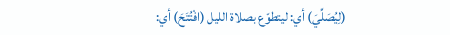(لِيُصَلِّيَ) أي: ليتطوّع بصلاة الليل (افْتُتَحَ) أي: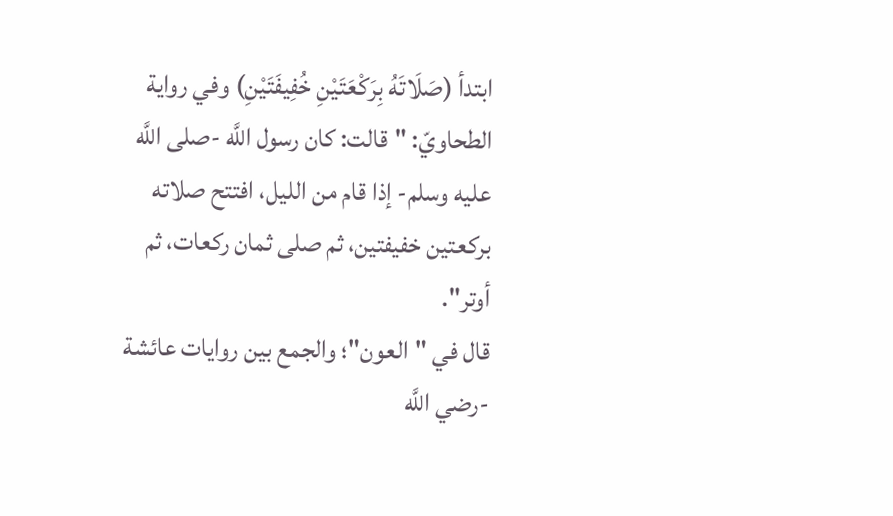ابتدأ (صَلَاتَهُ بِرَكْعَتَيْنِ خُفِيفَتَيْنِ) وفي رواية الطحاويّ: "قالت: كان رسول اللَّه -صلى اللَّه عليه وسلم- إذا قام من الليل، افتتح صلاته بركعتين خفيفتين، ثم صلى ثمان ركعات، ثم أوتر".
قال في "العون"؛ والجمع بين روايات عائشة -رضي اللَّه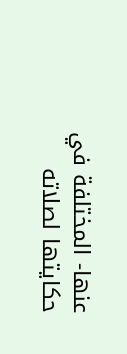عنها- المختلفة في حكايتها لصلاته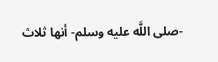-صلى اللَّه عليه وسلم- أنها ثلاث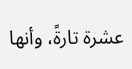عشرة تارةً، وأنها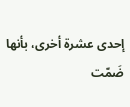إحدى عشرة أخرى، بأنها ضَمّت